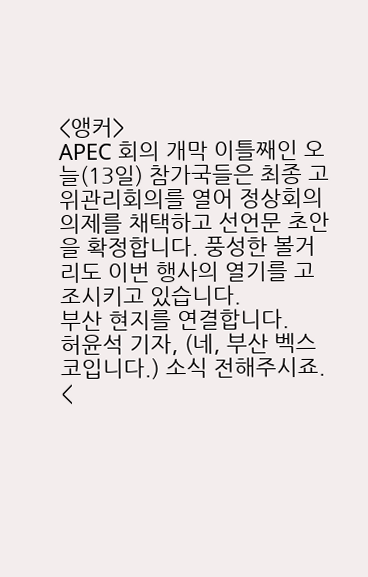<앵커>
APEC 회의 개막 이틀째인 오늘(13일) 참가국들은 최종 고위관리회의를 열어 정상회의 의제를 채택하고 선언문 초안을 확정합니다. 풍성한 볼거리도 이번 행사의 열기를 고조시키고 있습니다.
부산 현지를 연결합니다.
허윤석 기자, (네, 부산 벡스코입니다.) 소식 전해주시죠.
<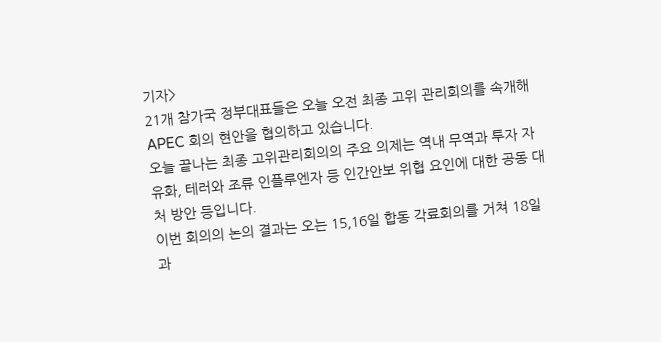기자>
21개 참가국 정부대표들은 오늘 오전 최종 고위 관리회의를 속개해 APEC 회의 현안을 협의하고 있습니다.
오늘 끝나는 최종 고위관리회의의 주요 의제는 역내 무역과 투자 자유화, 테러와 조류 인플루엔자 등 인간안보 위협 요인에 대한 공동 대처 방안 등입니다.
이번 회의의 논의 결과는 오는 15,16일 합동 각료회의를 거쳐 18일과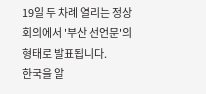19일 두 차례 열리는 정상회의에서 '부산 선언문'의 형태로 발표됩니다.
한국을 알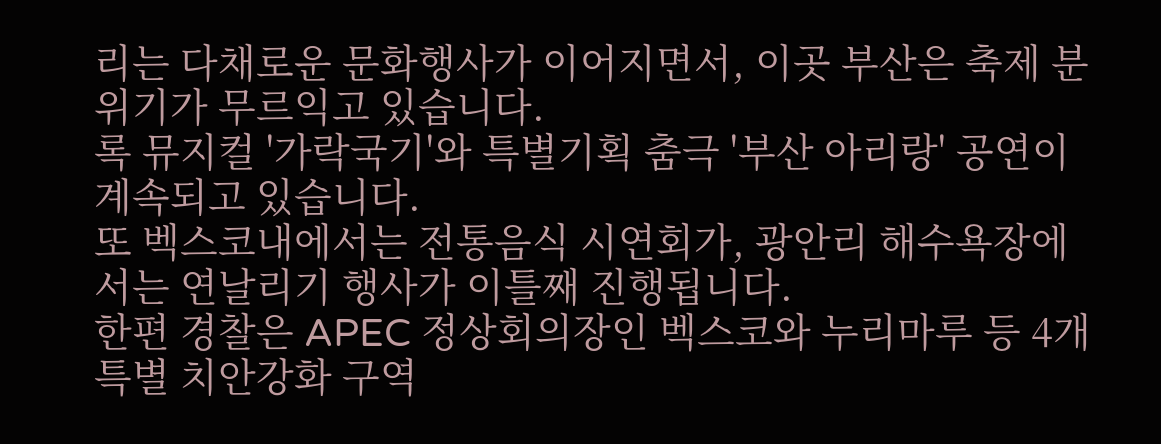리는 다채로운 문화행사가 이어지면서, 이곳 부산은 축제 분위기가 무르익고 있습니다.
록 뮤지컬 '가락국기'와 특별기획 춤극 '부산 아리랑' 공연이 계속되고 있습니다.
또 벡스코내에서는 전통음식 시연회가, 광안리 해수욕장에서는 연날리기 행사가 이틀째 진행됩니다.
한편 경찰은 APEC 정상회의장인 벡스코와 누리마루 등 4개 특별 치안강화 구역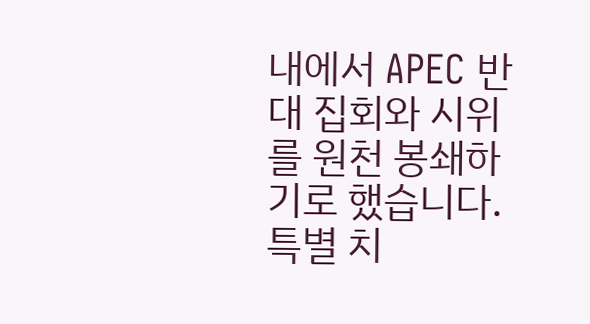내에서 APEC 반대 집회와 시위를 원천 봉쇄하기로 했습니다.
특별 치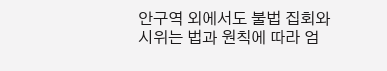안구역 외에서도 불법 집회와 시위는 법과 원칙에 따라 엄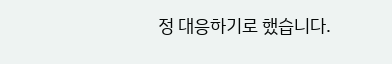정 대응하기로 했습니다.